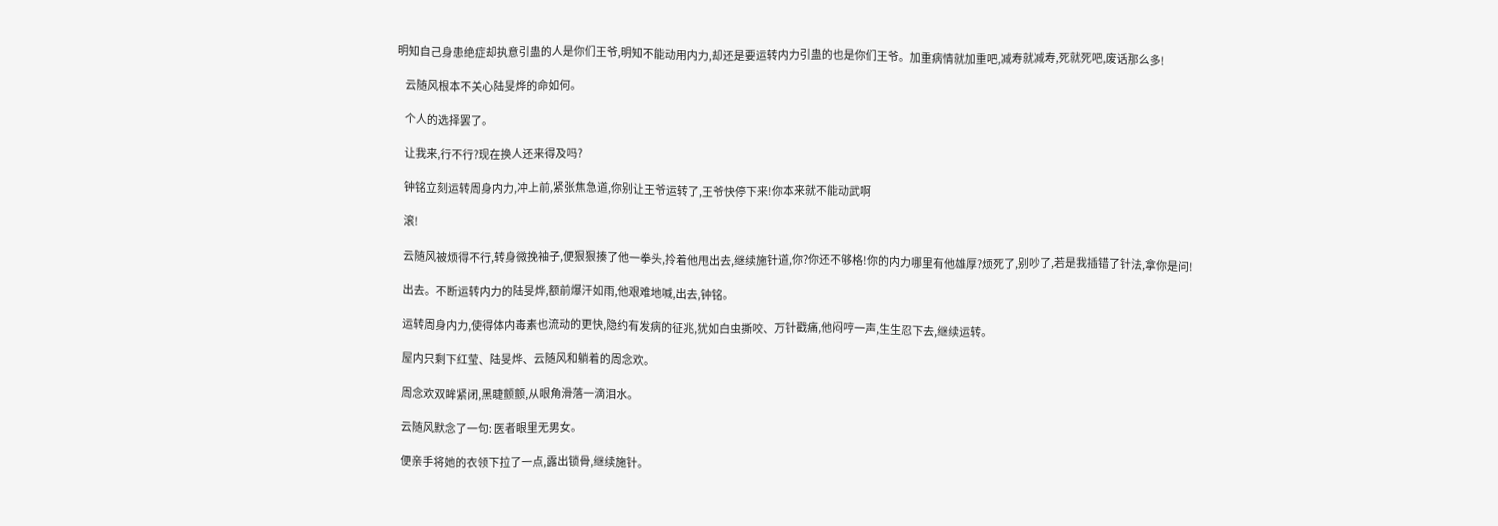明知自己身患绝症却执意引蛊的人是你们王爷,明知不能动用内力,却还是要运转内力引蛊的也是你们王爷。加重病情就加重吧,减寿就减寿,死就死吧,废话那么多!

    云随风根本不关心陆旻烨的命如何。

    个人的选择罢了。

    让我来,行不行?现在换人还来得及吗?

    钟铭立刻运转周身内力,冲上前,紧张焦急道,你别让王爷运转了,王爷快停下来!你本来就不能动武啊

    滚!

    云随风被烦得不行,转身微挽袖子,便狠狠揍了他一拳头,拎着他甩出去,继续施针道,你?你还不够格!你的内力哪里有他雄厚?烦死了,别吵了,若是我插错了针法,拿你是问!

    出去。不断运转内力的陆旻烨,额前爆汗如雨,他艰难地喊,出去,钟铭。

    运转周身内力,使得体内毒素也流动的更快,隐约有发病的征兆,犹如白虫撕咬、万针戳痛,他闷哼一声,生生忍下去,继续运转。

    屋内只剩下红莹、陆旻烨、云随风和躺着的周念欢。

    周念欢双眸紧闭,黑睫颤颤,从眼角滑落一滴泪水。

    云随风默念了一句: 医者眼里无男女。

    便亲手将她的衣领下拉了一点,露出锁骨,继续施针。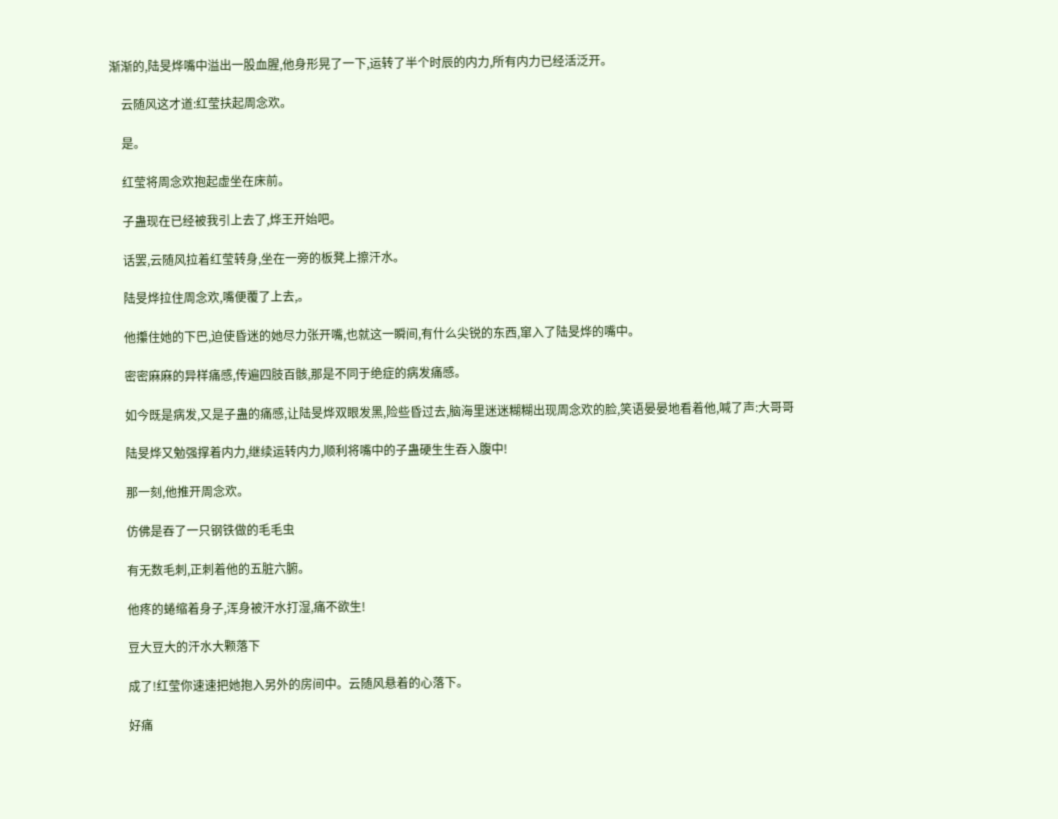渐渐的,陆旻烨嘴中溢出一股血腥,他身形晃了一下,运转了半个时辰的内力,所有内力已经活泛开。

    云随风这才道:红莹扶起周念欢。

    是。

    红莹将周念欢抱起虚坐在床前。

    子蛊现在已经被我引上去了,烨王开始吧。

    话罢,云随风拉着红莹转身,坐在一旁的板凳上擦汗水。

    陆旻烨拉住周念欢,嘴便覆了上去,。

    他攥住她的下巴,迫使昏迷的她尽力张开嘴,也就这一瞬间,有什么尖锐的东西,窜入了陆旻烨的嘴中。

    密密麻麻的异样痛感,传遍四肢百骸,那是不同于绝症的病发痛感。

    如今既是病发,又是子蛊的痛感,让陆旻烨双眼发黑,险些昏过去,脑海里迷迷糊糊出现周念欢的脸,笑语晏晏地看着他,喊了声:大哥哥

    陆旻烨又勉强撑着内力,继续运转内力,顺利将嘴中的子蛊硬生生吞入腹中!

    那一刻,他推开周念欢。

    仿佛是吞了一只钢铁做的毛毛虫

    有无数毛刺,正刺着他的五脏六腑。

    他疼的蜷缩着身子,浑身被汗水打湿,痛不欲生!

    豆大豆大的汗水大颗落下

    成了!红莹你速速把她抱入另外的房间中。云随风悬着的心落下。

    好痛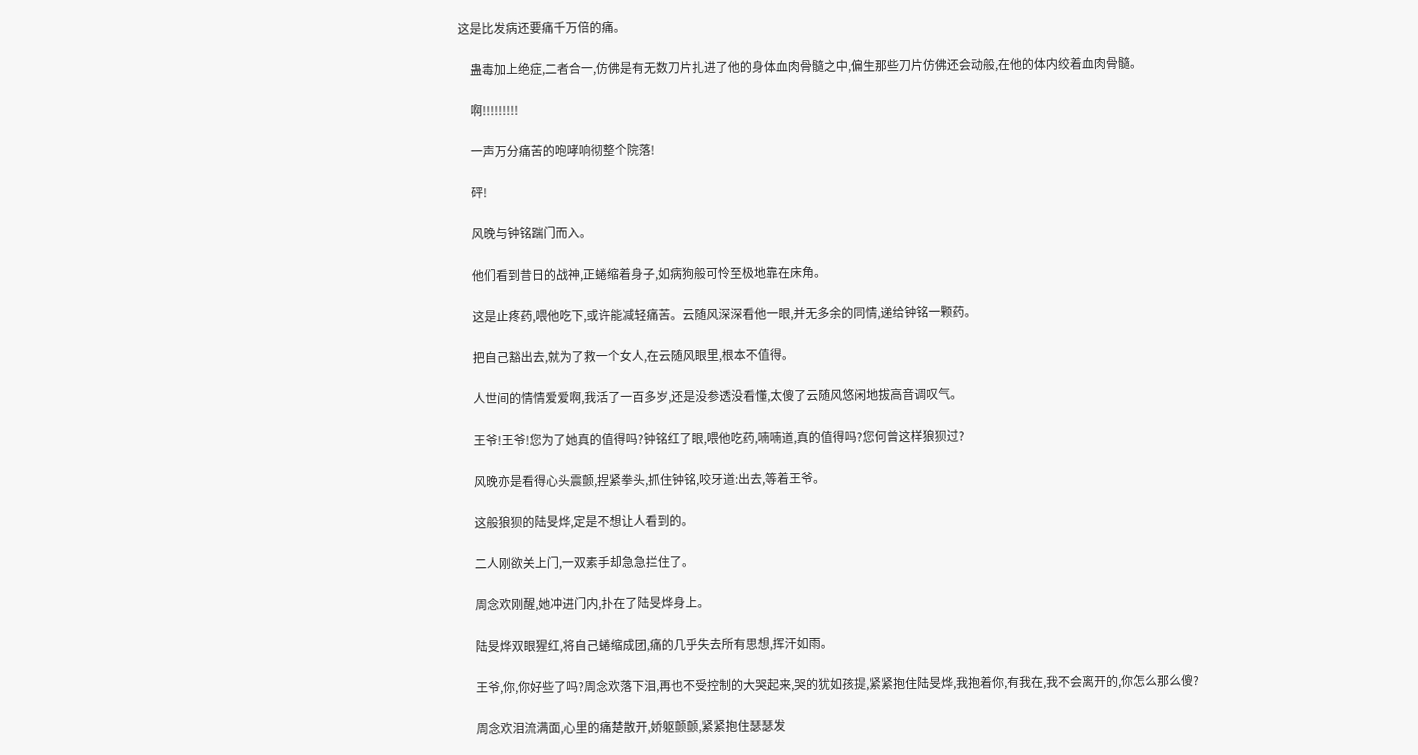这是比发病还要痛千万倍的痛。

    蛊毒加上绝症,二者合一,仿佛是有无数刀片扎进了他的身体血肉骨髓之中,偏生那些刀片仿佛还会动般,在他的体内绞着血肉骨髓。

    啊!!!!!!!!!

    一声万分痛苦的咆哮响彻整个院落!

    砰!

    风晚与钟铭踹门而入。

    他们看到昔日的战神,正蜷缩着身子,如病狗般可怜至极地靠在床角。

    这是止疼药,喂他吃下,或许能减轻痛苦。云随风深深看他一眼,并无多余的同情,递给钟铭一颗药。

    把自己豁出去,就为了救一个女人,在云随风眼里,根本不值得。

    人世间的情情爱爱啊,我活了一百多岁,还是没参透没看懂,太傻了云随风悠闲地拔高音调叹气。

    王爷!王爷!您为了她真的值得吗?钟铭红了眼,喂他吃药,喃喃道,真的值得吗?您何曾这样狼狈过?

    风晚亦是看得心头震颤,捏紧拳头,抓住钟铭,咬牙道:出去,等着王爷。

    这般狼狈的陆旻烨,定是不想让人看到的。

    二人刚欲关上门,一双素手却急急拦住了。

    周念欢刚醒,她冲进门内,扑在了陆旻烨身上。

    陆旻烨双眼猩红,将自己蜷缩成团,痛的几乎失去所有思想,挥汗如雨。

    王爷,你,你好些了吗?周念欢落下泪,再也不受控制的大哭起来,哭的犹如孩提,紧紧抱住陆旻烨,我抱着你,有我在,我不会离开的,你怎么那么傻?

    周念欢泪流满面,心里的痛楚散开,娇躯颤颤,紧紧抱住瑟瑟发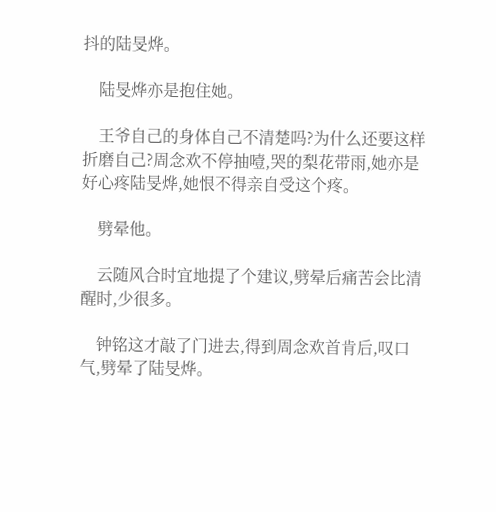抖的陆旻烨。

    陆旻烨亦是抱住她。

    王爷自己的身体自己不清楚吗?为什么还要这样折磨自己?周念欢不停抽噎,哭的梨花带雨,她亦是好心疼陆旻烨,她恨不得亲自受这个疼。

    劈晕他。

    云随风合时宜地提了个建议,劈晕后痛苦会比清醒时,少很多。

    钟铭这才敲了门进去,得到周念欢首肯后,叹口气,劈晕了陆旻烨。